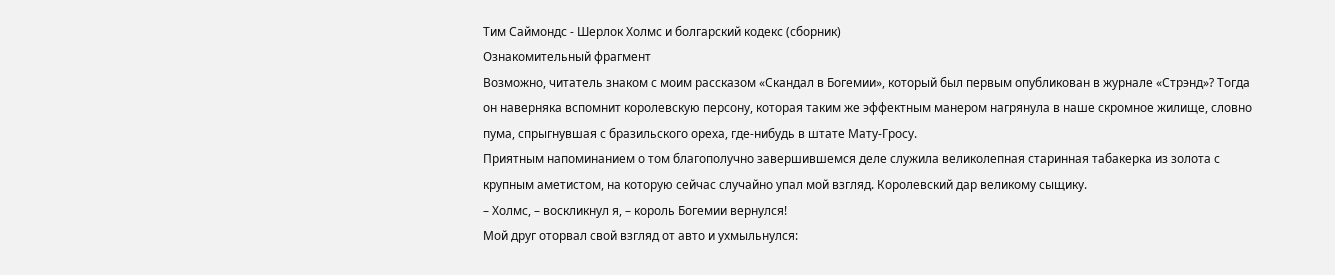Тим Саймондс - Шерлок Холмс и болгарский кодекс (сборник)
Ознакомительный фрагмент
Возможно, читатель знаком с моим рассказом «Скандал в Богемии», который был первым опубликован в журнале «Стрэнд»? Тогда он наверняка вспомнит королевскую персону, которая таким же эффектным манером нагрянула в наше скромное жилище, словно пума, спрыгнувшая с бразильского ореха, где-нибудь в штате Мату-Гросу.
Приятным напоминанием о том благополучно завершившемся деле служила великолепная старинная табакерка из золота с крупным аметистом, на которую сейчас случайно упал мой взгляд. Королевский дар великому сыщику.
– Холмс, – воскликнул я, – король Богемии вернулся!
Мой друг оторвал свой взгляд от авто и ухмыльнулся: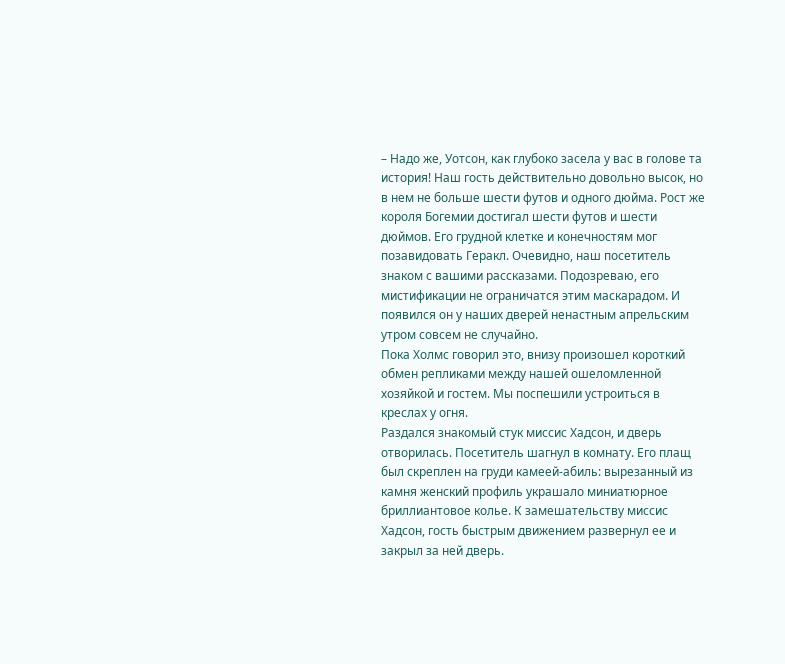– Надо же, Уотсон, как глубоко засела у вас в голове та история! Наш гость действительно довольно высок, но в нем не больше шести футов и одного дюйма. Рост же короля Богемии достигал шести футов и шести дюймов. Его грудной клетке и конечностям мог позавидовать Геракл. Очевидно, наш посетитель знаком с вашими рассказами. Подозреваю, его мистификации не ограничатся этим маскарадом. И появился он у наших дверей ненастным апрельским утром совсем не случайно.
Пока Холмс говорил это, внизу произошел короткий обмен репликами между нашей ошеломленной хозяйкой и гостем. Мы поспешили устроиться в креслах у огня.
Раздался знакомый стук миссис Хадсон, и дверь отворилась. Посетитель шагнул в комнату. Его плащ был скреплен на груди камеей-абиль: вырезанный из камня женский профиль украшало миниатюрное бриллиантовое колье. К замешательству миссис Хадсон, гость быстрым движением развернул ее и закрыл за ней дверь.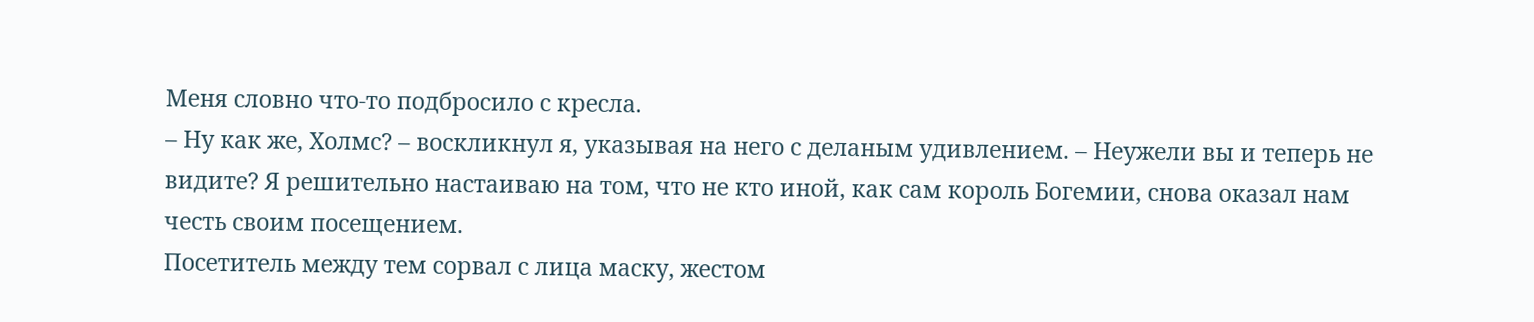Меня словно что-то подбросило с кресла.
– Ну как же, Холмс? – воскликнул я, указывая на него с деланым удивлением. – Неужели вы и теперь не видите? Я решительно настаиваю на том, что не кто иной, как сам король Богемии, снова оказал нам честь своим посещением.
Посетитель между тем сорвал с лица маску, жестом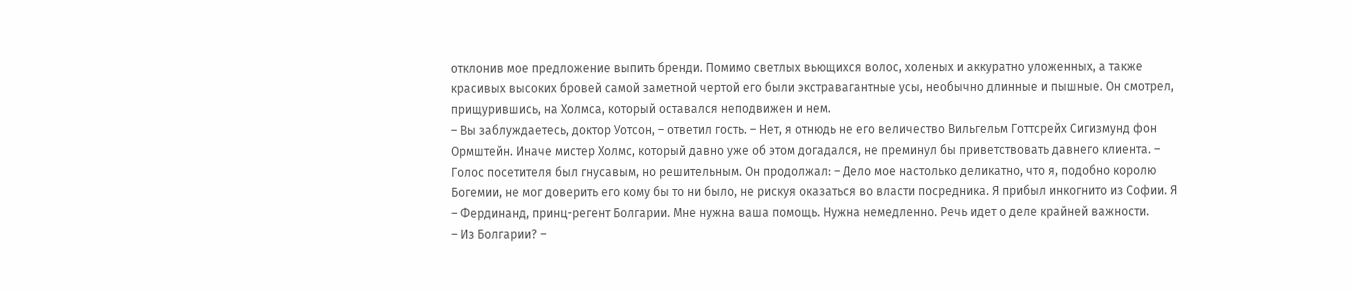отклонив мое предложение выпить бренди. Помимо светлых вьющихся волос, холеных и аккуратно уложенных, а также красивых высоких бровей самой заметной чертой его были экстравагантные усы, необычно длинные и пышные. Он смотрел, прищурившись, на Холмса, который оставался неподвижен и нем.
– Вы заблуждаетесь, доктор Уотсон, – ответил гость. – Нет, я отнюдь не его величество Вильгельм Готтсрейх Сигизмунд фон Ормштейн. Иначе мистер Холмс, который давно уже об этом догадался, не преминул бы приветствовать давнего клиента. – Голос посетителя был гнусавым, но решительным. Он продолжал: – Дело мое настолько деликатно, что я, подобно королю Богемии, не мог доверить его кому бы то ни было, не рискуя оказаться во власти посредника. Я прибыл инкогнито из Софии. Я – Фердинанд, принц-регент Болгарии. Мне нужна ваша помощь. Нужна немедленно. Речь идет о деле крайней важности.
– Из Болгарии? –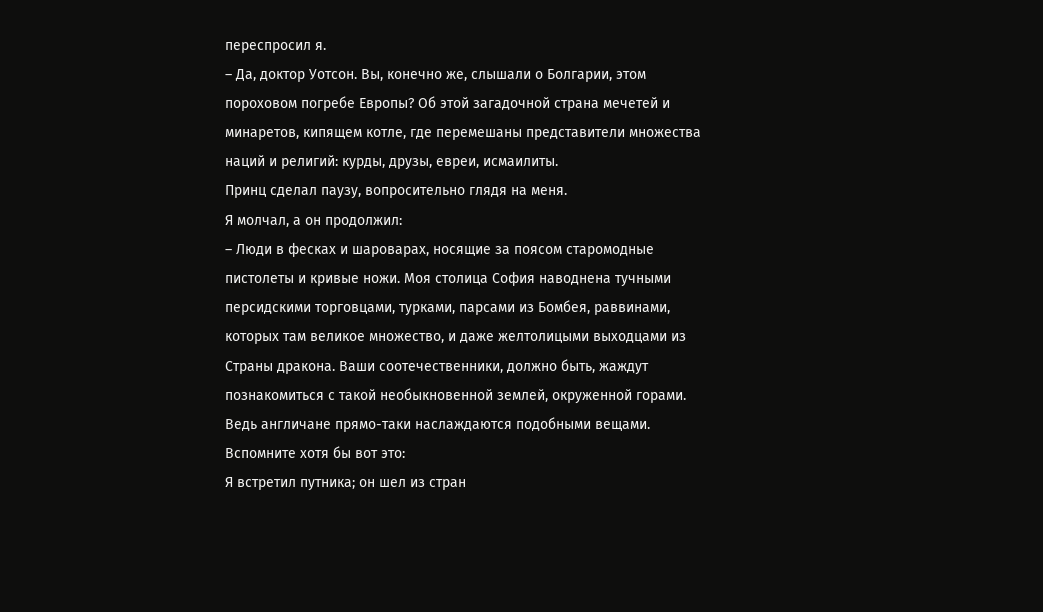переспросил я.
– Да, доктор Уотсон. Вы, конечно же, слышали о Болгарии, этом пороховом погребе Европы? Об этой загадочной страна мечетей и минаретов, кипящем котле, где перемешаны представители множества наций и религий: курды, друзы, евреи, исмаилиты.
Принц сделал паузу, вопросительно глядя на меня.
Я молчал, а он продолжил:
– Люди в фесках и шароварах, носящие за поясом старомодные пистолеты и кривые ножи. Моя столица София наводнена тучными персидскими торговцами, турками, парсами из Бомбея, раввинами, которых там великое множество, и даже желтолицыми выходцами из Страны дракона. Ваши соотечественники, должно быть, жаждут познакомиться с такой необыкновенной землей, окруженной горами. Ведь англичане прямо-таки наслаждаются подобными вещами. Вспомните хотя бы вот это:
Я встретил путника; он шел из стран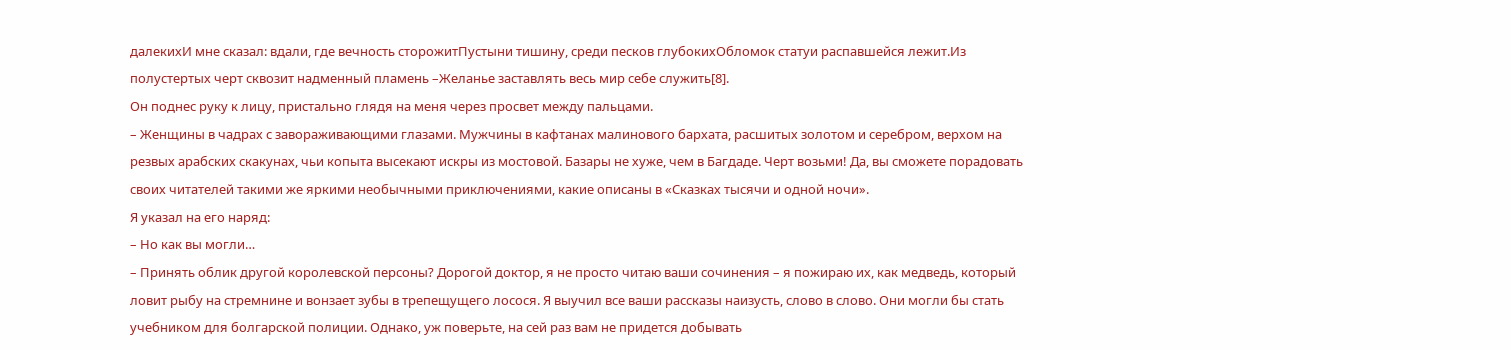далекихИ мне сказал: вдали, где вечность сторожитПустыни тишину, среди песков глубокихОбломок статуи распавшейся лежит.Из полустертых черт сквозит надменный пламень –Желанье заставлять весь мир себе служить[8].
Он поднес руку к лицу, пристально глядя на меня через просвет между пальцами.
– Женщины в чадрах с завораживающими глазами. Мужчины в кафтанах малинового бархата, расшитых золотом и серебром, верхом на резвых арабских скакунах, чьи копыта высекают искры из мостовой. Базары не хуже, чем в Багдаде. Черт возьми! Да, вы сможете порадовать своих читателей такими же яркими необычными приключениями, какие описаны в «Сказках тысячи и одной ночи».
Я указал на его наряд:
– Но как вы могли…
– Принять облик другой королевской персоны? Дорогой доктор, я не просто читаю ваши сочинения – я пожираю их, как медведь, который ловит рыбу на стремнине и вонзает зубы в трепещущего лосося. Я выучил все ваши рассказы наизусть, слово в слово. Они могли бы стать учебником для болгарской полиции. Однако, уж поверьте, на сей раз вам не придется добывать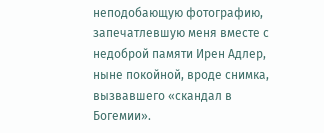неподобающую фотографию, запечатлевшую меня вместе с недоброй памяти Ирен Адлер, ныне покойной, вроде снимка, вызвавшего «скандал в Богемии».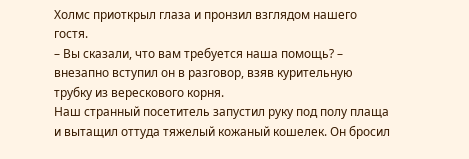Холмс приоткрыл глаза и пронзил взглядом нашего гостя.
– Вы сказали, что вам требуется наша помощь? – внезапно вступил он в разговор, взяв курительную трубку из верескового корня.
Наш странный посетитель запустил руку под полу плаща и вытащил оттуда тяжелый кожаный кошелек. Он бросил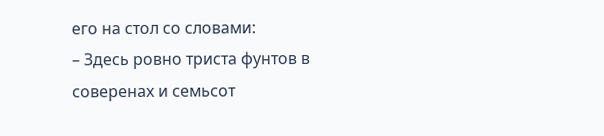его на стол со словами:
– Здесь ровно триста фунтов в соверенах и семьсот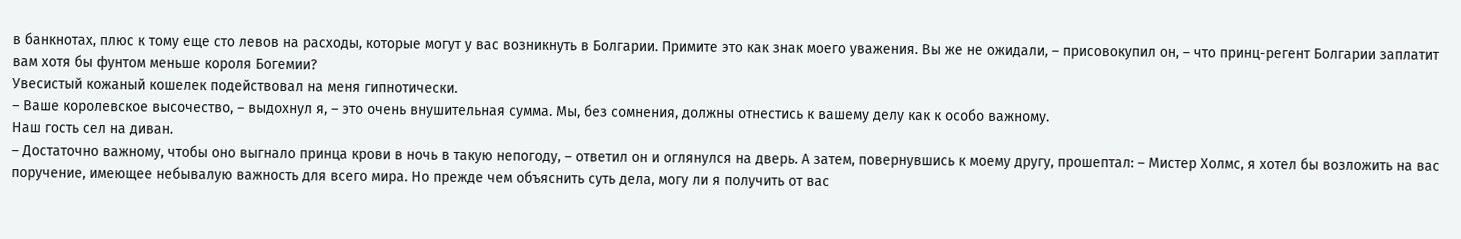в банкнотах, плюс к тому еще сто левов на расходы, которые могут у вас возникнуть в Болгарии. Примите это как знак моего уважения. Вы же не ожидали, – присовокупил он, – что принц-регент Болгарии заплатит вам хотя бы фунтом меньше короля Богемии?
Увесистый кожаный кошелек подействовал на меня гипнотически.
– Ваше королевское высочество, – выдохнул я, – это очень внушительная сумма. Мы, без сомнения, должны отнестись к вашему делу как к особо важному.
Наш гость сел на диван.
– Достаточно важному, чтобы оно выгнало принца крови в ночь в такую непогоду, – ответил он и оглянулся на дверь. А затем, повернувшись к моему другу, прошептал: – Мистер Холмс, я хотел бы возложить на вас поручение, имеющее небывалую важность для всего мира. Но прежде чем объяснить суть дела, могу ли я получить от вас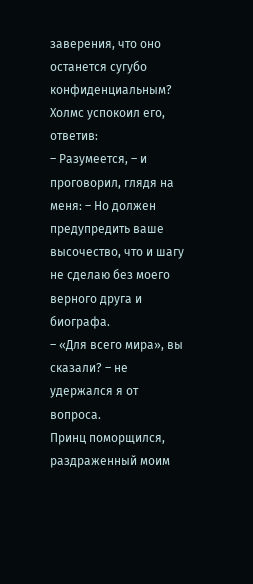заверения, что оно останется сугубо конфиденциальным?
Холмс успокоил его, ответив:
– Разумеется, – и проговорил, глядя на меня: – Но должен предупредить ваше высочество, что и шагу не сделаю без моего верного друга и биографа.
– «Для всего мира», вы сказали? – не удержался я от вопроса.
Принц поморщился, раздраженный моим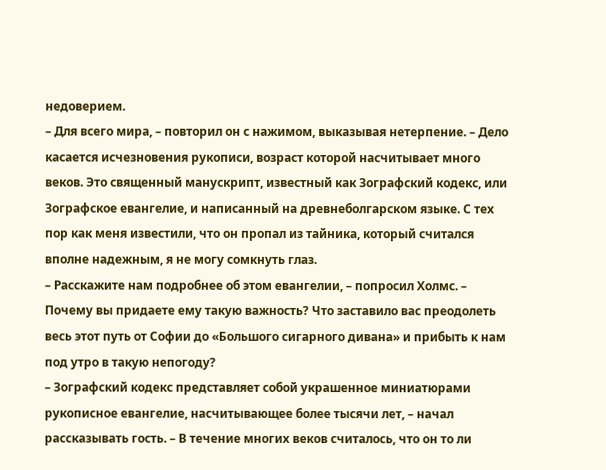недоверием.
– Для всего мира, – повторил он с нажимом, выказывая нетерпение. – Дело касается исчезновения рукописи, возраст которой насчитывает много веков. Это священный манускрипт, известный как Зографский кодекс, или Зографское евангелие, и написанный на древнеболгарском языке. С тех пор как меня известили, что он пропал из тайника, который считался вполне надежным, я не могу сомкнуть глаз.
– Расскажите нам подробнее об этом евангелии, – попросил Холмс. – Почему вы придаете ему такую важность? Что заставило вас преодолеть весь этот путь от Софии до «Большого сигарного дивана» и прибыть к нам под утро в такую непогоду?
– Зографский кодекс представляет собой украшенное миниатюрами рукописное евангелие, насчитывающее более тысячи лет, – начал рассказывать гость. – В течение многих веков считалось, что он то ли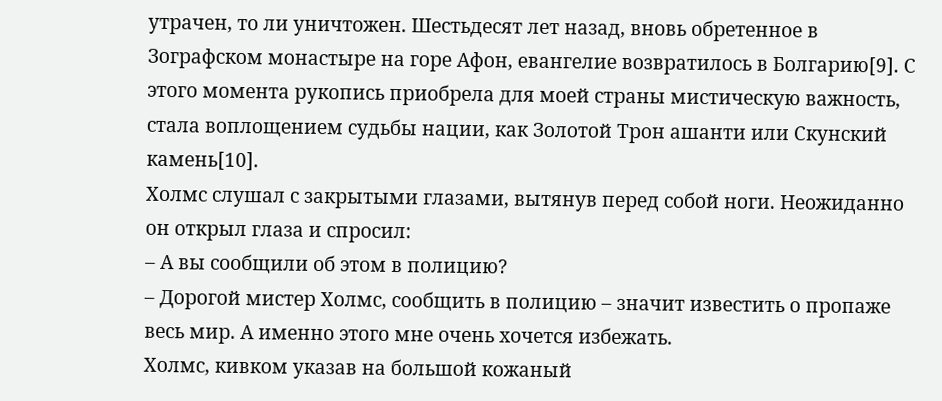утрачен, то ли уничтожен. Шестьдесят лет назад, вновь обретенное в Зографском монастыре на горе Афон, евангелие возвратилось в Болгарию[9]. С этого момента рукопись приобрела для моей страны мистическую важность, стала воплощением судьбы нации, как Золотой Трон ашанти или Скунский камень[10].
Холмс слушал с закрытыми глазами, вытянув перед собой ноги. Неожиданно он открыл глаза и спросил:
– А вы сообщили об этом в полицию?
– Дорогой мистер Холмс, сообщить в полицию – значит известить о пропаже весь мир. А именно этого мне очень хочется избежать.
Холмс, кивком указав на большой кожаный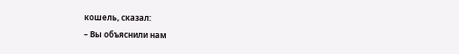кошель, сказал:
– Вы объяснили нам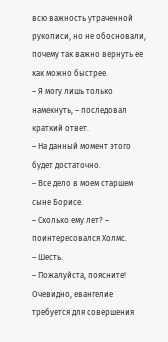всю важность утраченной рукописи, но не обосновали, почему так важно вернуть ее как можно быстрее.
– Я могу лишь только намекнуть, – последовал краткий ответ.
– На данный момент этого будет достаточно.
– Все дело в моем старшем сыне Борисе.
– Сколько ему лет? – поинтересовался Холмс.
– Шесть.
– Пожалуйста, поясните! Очевидно, евангелие требуется для совершения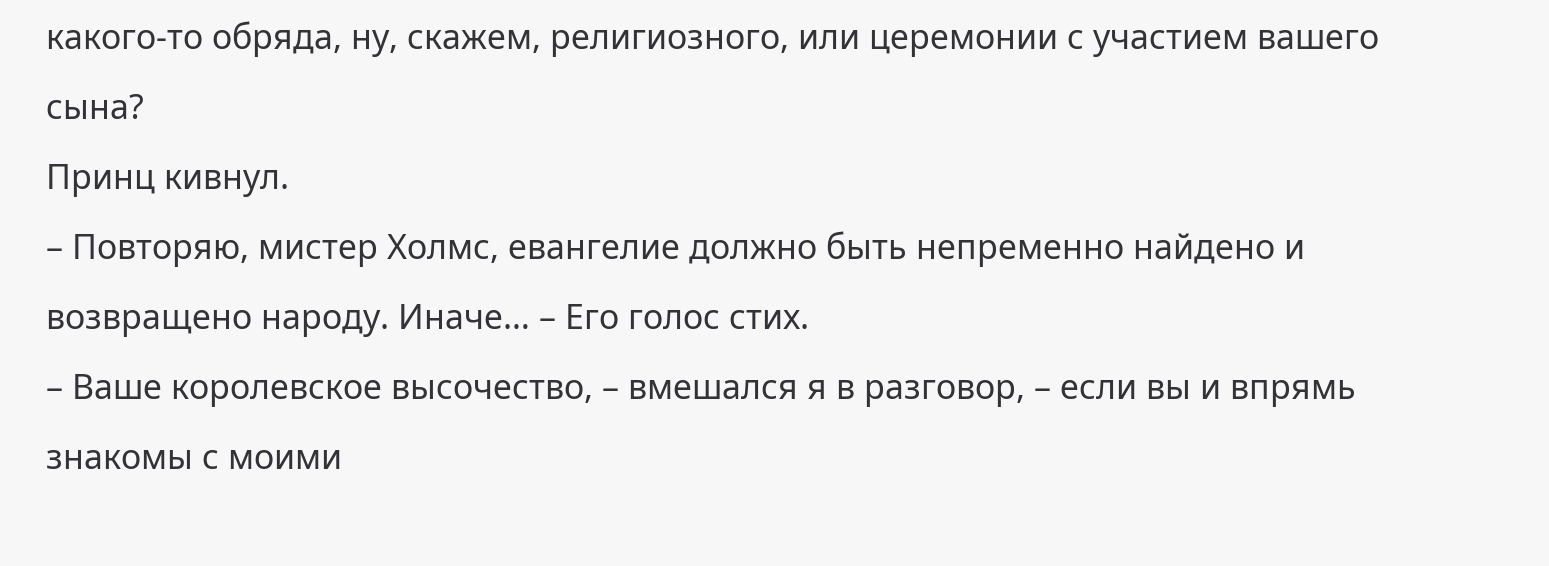какого-то обряда, ну, скажем, религиозного, или церемонии с участием вашего сына?
Принц кивнул.
– Повторяю, мистер Холмс, евангелие должно быть непременно найдено и возвращено народу. Иначе… – Его голос стих.
– Ваше королевское высочество, – вмешался я в разговор, – если вы и впрямь знакомы с моими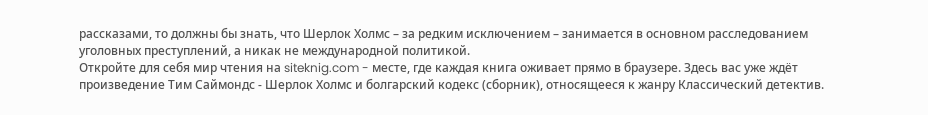рассказами, то должны бы знать, что Шерлок Холмс – за редким исключением – занимается в основном расследованием уголовных преступлений, а никак не международной политикой.
Откройте для себя мир чтения на siteknig.com - месте, где каждая книга оживает прямо в браузере. Здесь вас уже ждёт произведение Тим Саймондс - Шерлок Холмс и болгарский кодекс (сборник), относящееся к жанру Классический детектив.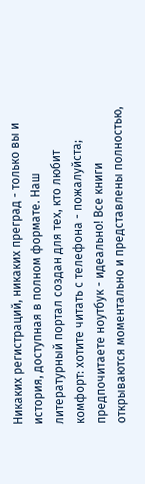Никаких регистраций, никаких преград - только вы и история, доступная в полном формате. Наш литературный портал создан для тех, кто любит комфорт: хотите читать с телефона - пожалуйста; предпочитаете ноутбук - идеально! Все книги открываются моментально и представлены полностью,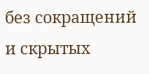без сокращений и скрытых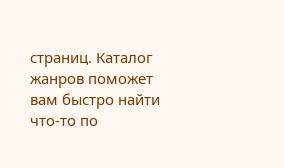страниц. Каталог жанров поможет вам быстро найти что-то по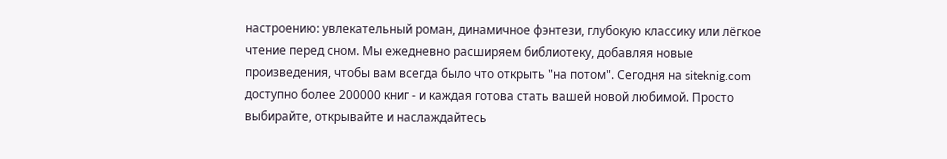настроению: увлекательный роман, динамичное фэнтези, глубокую классику или лёгкое чтение перед сном. Мы ежедневно расширяем библиотеку, добавляя новые произведения, чтобы вам всегда было что открыть "на потом". Сегодня на siteknig.com доступно более 200000 книг - и каждая готова стать вашей новой любимой. Просто выбирайте, открывайте и наслаждайтесь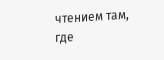чтением там, где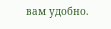вам удобно.